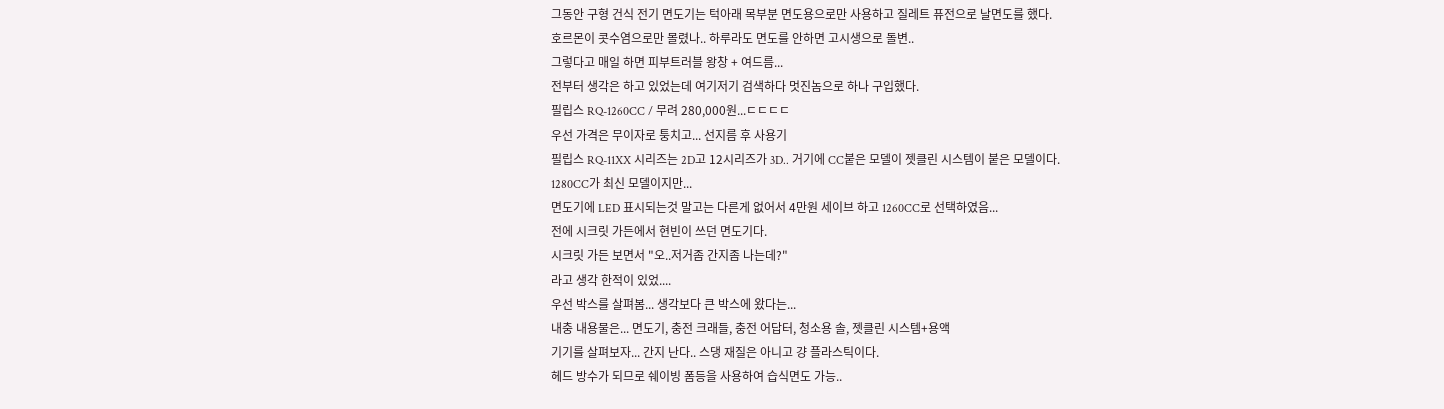그동안 구형 건식 전기 면도기는 턱아래 목부분 면도용으로만 사용하고 질레트 퓨전으로 날면도를 했다.
호르몬이 콧수염으로만 몰렸나.. 하루라도 면도를 안하면 고시생으로 돌변..
그렇다고 매일 하면 피부트러블 왕창 + 여드름...
전부터 생각은 하고 있었는데 여기저기 검색하다 멋진놈으로 하나 구입했다.
필립스 RQ-1260CC / 무려 280,000원...ㄷㄷㄷㄷ
우선 가격은 무이자로 퉁치고... 선지름 후 사용기
필립스 RQ-11XX 시리즈는 2D고 12시리즈가 3D.. 거기에 CC붙은 모델이 젯클린 시스템이 붙은 모델이다.
1280CC가 최신 모델이지만...
면도기에 LED 표시되는것 말고는 다른게 없어서 4만원 세이브 하고 1260CC로 선택하였음...
전에 시크릿 가든에서 현빈이 쓰던 면도기다.
시크릿 가든 보면서 "오..저거좀 간지좀 나는데?"
라고 생각 한적이 있었....
우선 박스를 살펴봄... 생각보다 큰 박스에 왔다는...
내충 내용물은... 면도기, 충전 크래들, 충전 어답터, 청소용 솔, 젯클린 시스템+용액
기기를 살펴보자... 간지 난다.. 스댕 재질은 아니고 걍 플라스틱이다.
헤드 방수가 되므로 쉐이빙 폼등을 사용하여 습식면도 가능..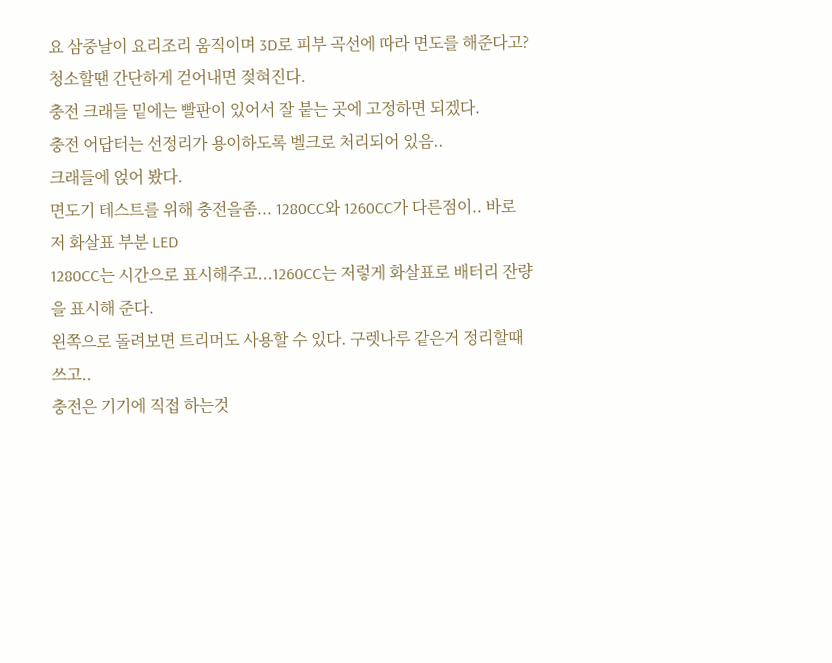요 삼중날이 요리조리 움직이며 3D로 피부 곡선에 따라 면도를 해준다고?
청소할땐 간단하게 걷어내면 젖혀진다.
충전 크래들 밑에는 빨판이 있어서 잘 붙는 곳에 고정하면 되겠다.
충전 어답터는 선정리가 용이하도록 벨크로 처리되어 있음..
크래들에 얹어 봤다.
면도기 테스트를 위해 충전을좀... 1280CC와 1260CC가 다른점이.. 바로 저 화살표 부분 LED
1280CC는 시간으로 표시해주고...1260CC는 저렇게 화살표로 배터리 잔량을 표시해 준다.
왼쪽으로 돌려보면 트리머도 사용할 수 있다. 구렛나루 같은거 정리할때 쓰고..
충전은 기기에 직접 하는것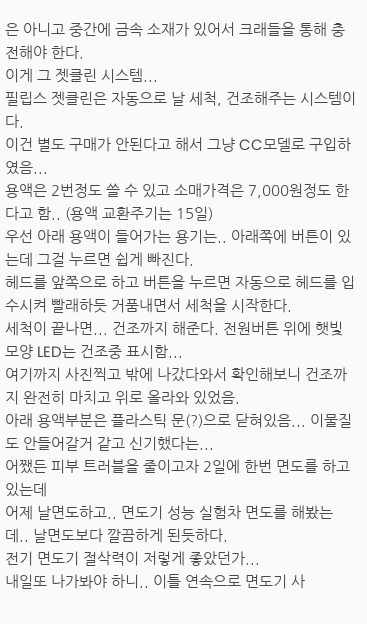은 아니고 중간에 금속 소재가 있어서 크래들을 통해 충전해야 한다.
이게 그 젯클린 시스템...
필립스 젯클린은 자동으로 날 세척, 건조해주는 시스템이다.
이건 별도 구매가 안된다고 해서 그냥 CC모델로 구입하였음...
용액은 2번정도 쓸 수 있고 소매가격은 7,000원정도 한다고 함.. (용액 교환주기는 15일)
우선 아래 용액이 들어가는 용기는.. 아래쪽에 버튼이 있는데 그걸 누르면 쉽게 빠진다.
헤드를 앞쪽으로 하고 버튼을 누르면 자동으로 헤드를 입수시켜 빨래하듯 거품내면서 세척을 시작한다.
세척이 끝나면... 건조까지 해준다. 전원버튼 위에 햇빛모양 LED는 건조중 표시함...
여기까지 사진찍고 밖에 나갔다와서 확인해보니 건조까지 완전히 마치고 위로 올라와 있었음.
아래 용액부분은 플라스틱 문(?)으로 닫혀있음... 이물질도 안들어갈거 같고 신기했다는...
어쨌든 피부 트러블을 줄이고자 2일에 한번 면도를 하고 있는데
어제 날면도하고.. 면도기 성능 실험차 면도를 해봤는데.. 날면도보다 깔끔하게 된듯하다.
전기 면도기 절삭력이 저렇게 좋았던가...
내일또 나가봐야 하니.. 이틀 연속으로 면도기 사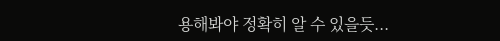용해봐야 정확히 알 수 있을듯...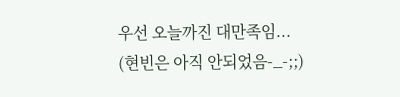우선 오늘까진 대만족임... (현빈은 아직 안되었음-_-;;)